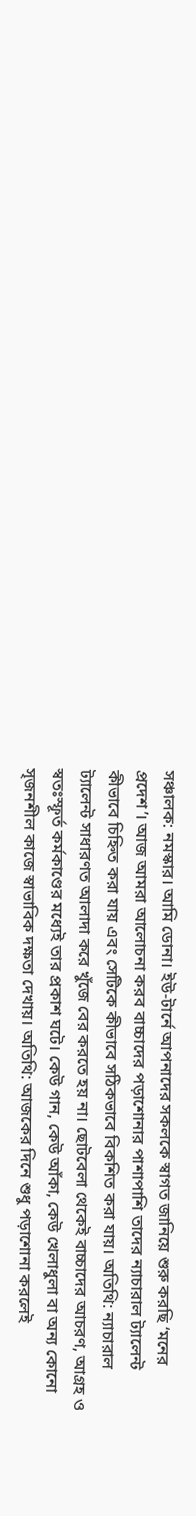সঞ্চালক: নমস্কার। আমি ডোনা। ইউ-টার্নে আপনাদের সকলকে স্বাগত জানিয়ে শুরু করছি ‘মনের প্রদেশ’। আজ আমরা আলোচনা করব বাচ্চাদের পড়াশোনার পাশাপাশি তাদের ন্যাচারাল ট্যালেন্ট কীভাবে চিহ্নিত করা যায় এবং সেটিকে কীভাবে সঠিকভাবে বিকশিত করা যায়। অতিথি: ন্যাচারাল ট্যালেন্ট সাধারণত আলাদা করে খুঁজে বের করতে হয় না। ছোটবেলা থেকেই বাচ্চাদের আচরণ, আগ্রহ ও স্বতঃস্ফূর্ত কর্মকাণ্ডের মধ্যেই তার প্রকাশ ঘটে। কেউ গান, কেউ আঁকা, কেউ খেলাধুলা বা অন্য কোনো সৃজনশীল কাজে স্বাভাবিক দক্ষতা দেখায়। অতিথি: আজকের দিনে শুধু পড়াশোনা করলেই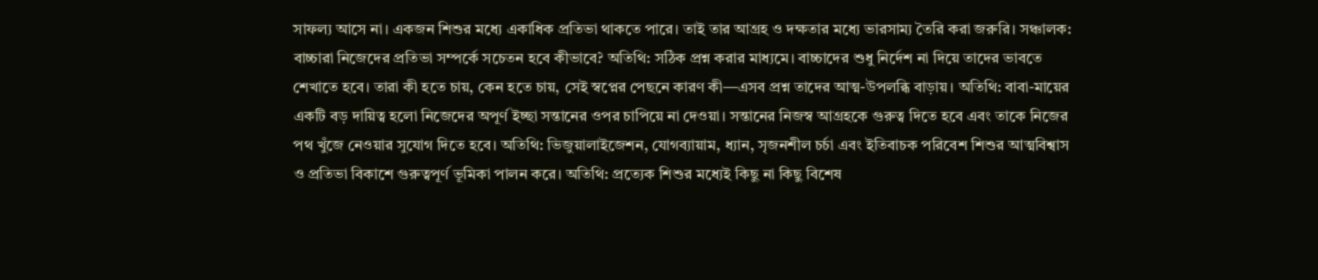সাফল্য আসে না। একজন শিশুর মধ্যে একাধিক প্রতিভা থাকতে পারে। তাই তার আগ্রহ ও দক্ষতার মধ্যে ভারসাম্য তৈরি করা জরুরি। সঞ্চালক: বাচ্চারা নিজেদের প্রতিভা সম্পর্কে সচেতন হবে কীভাবে? অতিথি: সঠিক প্রশ্ন করার মাধ্যমে। বাচ্চাদের শুধু নির্দেশ না দিয়ে তাদের ভাবতে শেখাতে হবে। তারা কী হতে চায়, কেন হতে চায়, সেই স্বপ্নের পেছনে কারণ কী—এসব প্রশ্ন তাদের আত্ম-উপলব্ধি বাড়ায়। অতিথি: বাবা-মায়ের একটি বড় দায়িত্ব হলো নিজেদের অপূর্ণ ইচ্ছা সন্তানের ওপর চাপিয়ে না দেওয়া। সন্তানের নিজস্ব আগ্রহকে গুরুত্ব দিতে হবে এবং তাকে নিজের পথ খুঁজে নেওয়ার সুযোগ দিতে হবে। অতিথি: ভিজুয়ালাইজেশন, যোগব্যায়াম, ধ্যান, সৃজনশীল চর্চা এবং ইতিবাচক পরিবেশ শিশুর আত্মবিশ্বাস ও প্রতিভা বিকাশে গুরুত্বপূর্ণ ভূমিকা পালন করে। অতিথি: প্রত্যেক শিশুর মধ্যেই কিছু না কিছু বিশেষ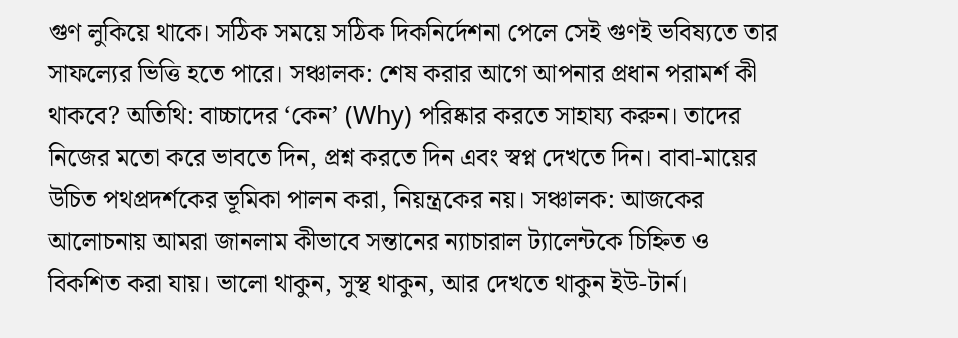গুণ লুকিয়ে থাকে। সঠিক সময়ে সঠিক দিকনির্দেশনা পেলে সেই গুণই ভবিষ্যতে তার সাফল্যের ভিত্তি হতে পারে। সঞ্চালক: শেষ করার আগে আপনার প্রধান পরামর্শ কী থাকবে? অতিথি: বাচ্চাদের ‘কেন’ (Why) পরিষ্কার করতে সাহায্য করুন। তাদের নিজের মতো করে ভাবতে দিন, প্রশ্ন করতে দিন এবং স্বপ্ন দেখতে দিন। বাবা-মায়ের উচিত পথপ্রদর্শকের ভূমিকা পালন করা, নিয়ন্ত্রকের নয়। সঞ্চালক: আজকের আলোচনায় আমরা জানলাম কীভাবে সন্তানের ন্যাচারাল ট্যালেন্টকে চিহ্নিত ও বিকশিত করা যায়। ভালো থাকুন, সুস্থ থাকুন, আর দেখতে থাকুন ইউ-টার্ন।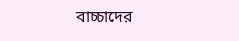বাচ্চাদের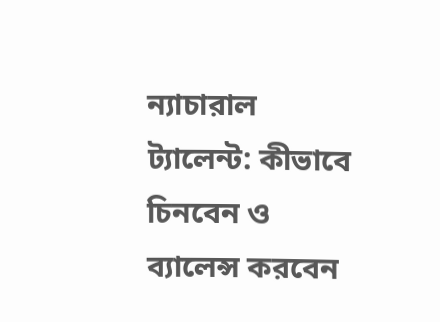ন্যাচারাল ট্যালেন্ট: কীভাবে চিনবেন ও ব্যালেন্স করবেন